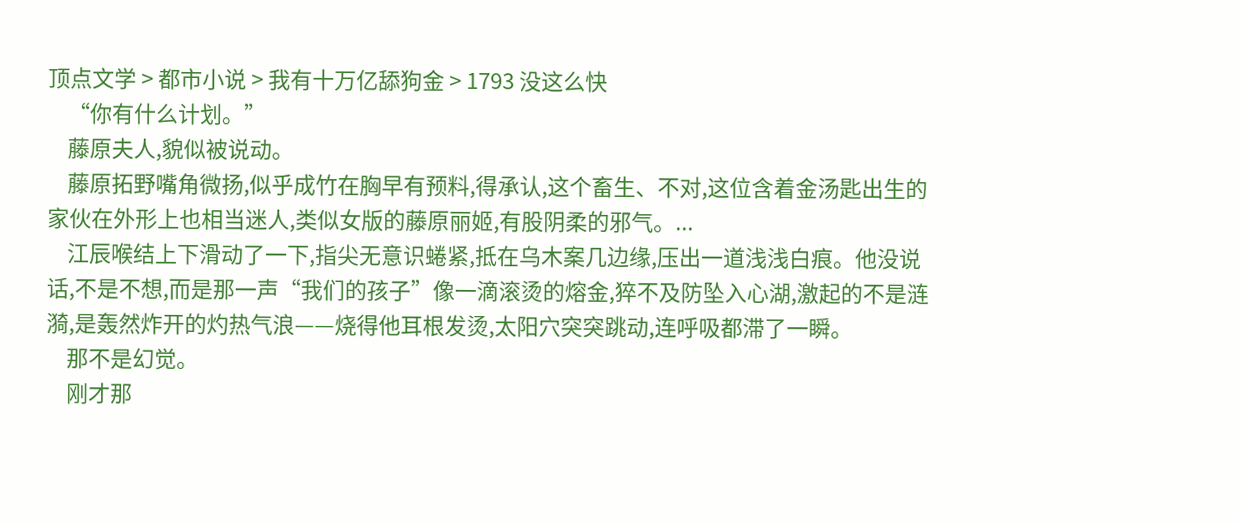顶点文学 > 都市小说 > 我有十万亿舔狗金 > 1793 没这么快
    “你有什么计划。”
    藤原夫人,貌似被说动。
    藤原拓野嘴角微扬,似乎成竹在胸早有预料,得承认,这个畜生、不对,这位含着金汤匙出生的家伙在外形上也相当迷人,类似女版的藤原丽姬,有股阴柔的邪气。...
    江辰喉结上下滑动了一下,指尖无意识蜷紧,抵在乌木案几边缘,压出一道浅浅白痕。他没说话,不是不想,而是那一声“我们的孩子”像一滴滚烫的熔金,猝不及防坠入心湖,激起的不是涟漪,是轰然炸开的灼热气浪——烧得他耳根发烫,太阳穴突突跳动,连呼吸都滞了一瞬。
    那不是幻觉。
    刚才那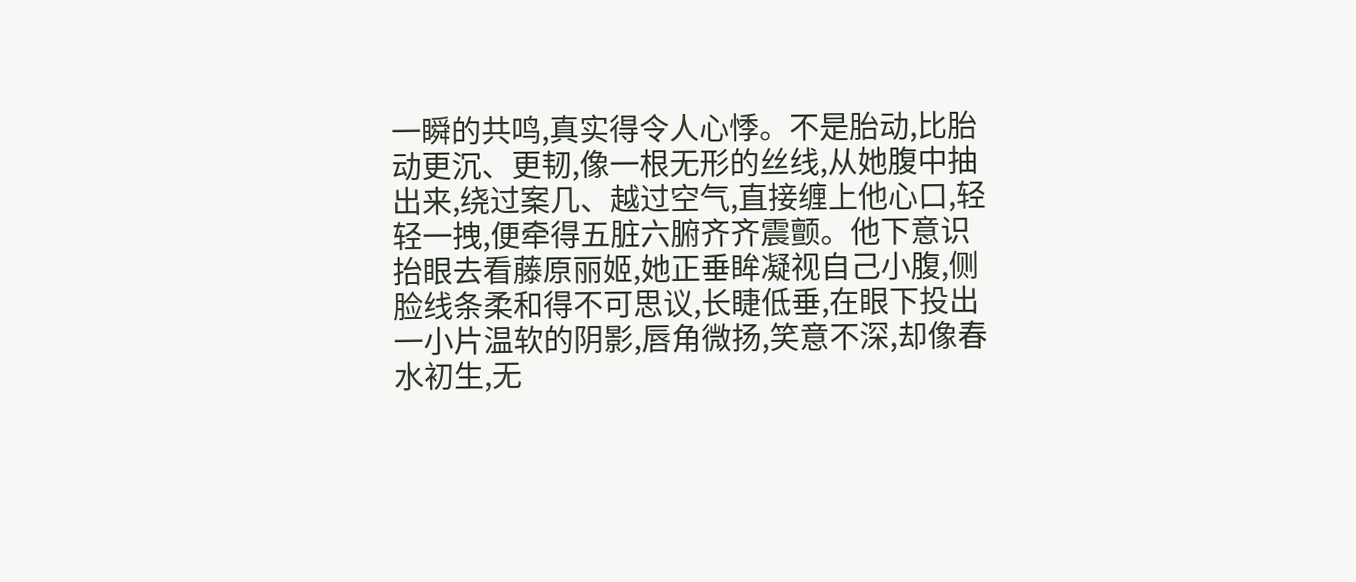一瞬的共鸣,真实得令人心悸。不是胎动,比胎动更沉、更韧,像一根无形的丝线,从她腹中抽出来,绕过案几、越过空气,直接缠上他心口,轻轻一拽,便牵得五脏六腑齐齐震颤。他下意识抬眼去看藤原丽姬,她正垂眸凝视自己小腹,侧脸线条柔和得不可思议,长睫低垂,在眼下投出一小片温软的阴影,唇角微扬,笑意不深,却像春水初生,无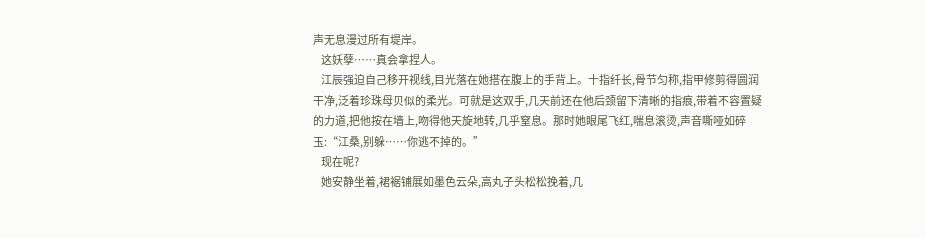声无息漫过所有堤岸。
    这妖孽……真会拿捏人。
    江辰强迫自己移开视线,目光落在她搭在腹上的手背上。十指纤长,骨节匀称,指甲修剪得圆润干净,泛着珍珠母贝似的柔光。可就是这双手,几天前还在他后颈留下清晰的指痕,带着不容置疑的力道,把他按在墙上,吻得他天旋地转,几乎窒息。那时她眼尾飞红,喘息滚烫,声音嘶哑如碎玉:“江桑,别躲……你逃不掉的。”
    现在呢?
    她安静坐着,裙裾铺展如墨色云朵,高丸子头松松挽着,几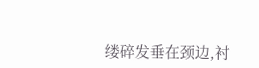缕碎发垂在颈边,衬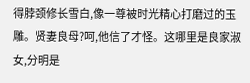得脖颈修长雪白,像一尊被时光精心打磨过的玉雕。贤妻良母?呵,他信了才怪。这哪里是良家淑女,分明是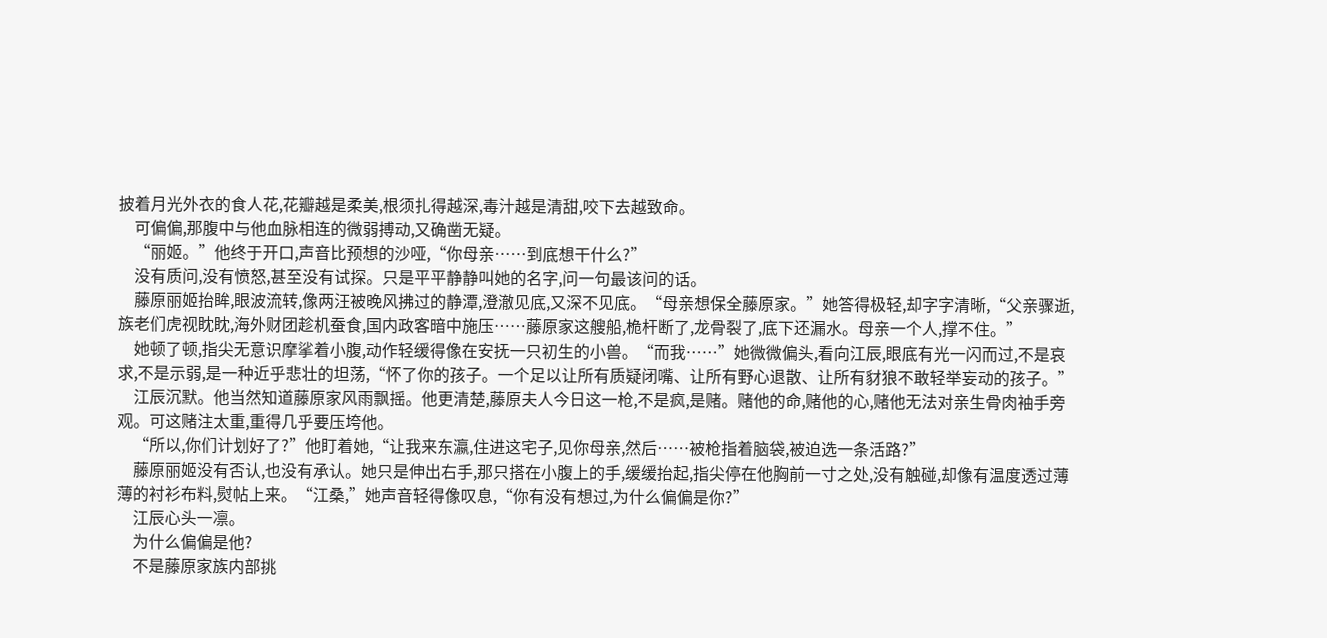披着月光外衣的食人花,花瓣越是柔美,根须扎得越深,毒汁越是清甜,咬下去越致命。
    可偏偏,那腹中与他血脉相连的微弱搏动,又确凿无疑。
    “丽姬。”他终于开口,声音比预想的沙哑,“你母亲……到底想干什么?”
    没有质问,没有愤怒,甚至没有试探。只是平平静静叫她的名字,问一句最该问的话。
    藤原丽姬抬眸,眼波流转,像两汪被晚风拂过的静潭,澄澈见底,又深不见底。“母亲想保全藤原家。”她答得极轻,却字字清晰,“父亲骤逝,族老们虎视眈眈,海外财团趁机蚕食,国内政客暗中施压……藤原家这艘船,桅杆断了,龙骨裂了,底下还漏水。母亲一个人,撑不住。”
    她顿了顿,指尖无意识摩挲着小腹,动作轻缓得像在安抚一只初生的小兽。“而我……”她微微偏头,看向江辰,眼底有光一闪而过,不是哀求,不是示弱,是一种近乎悲壮的坦荡,“怀了你的孩子。一个足以让所有质疑闭嘴、让所有野心退散、让所有豺狼不敢轻举妄动的孩子。”
    江辰沉默。他当然知道藤原家风雨飘摇。他更清楚,藤原夫人今日这一枪,不是疯,是赌。赌他的命,赌他的心,赌他无法对亲生骨肉袖手旁观。可这赌注太重,重得几乎要压垮他。
    “所以,你们计划好了?”他盯着她,“让我来东瀛,住进这宅子,见你母亲,然后……被枪指着脑袋,被迫选一条活路?”
    藤原丽姬没有否认,也没有承认。她只是伸出右手,那只搭在小腹上的手,缓缓抬起,指尖停在他胸前一寸之处,没有触碰,却像有温度透过薄薄的衬衫布料,熨帖上来。“江桑,”她声音轻得像叹息,“你有没有想过,为什么偏偏是你?”
    江辰心头一凛。
    为什么偏偏是他?
    不是藤原家族内部挑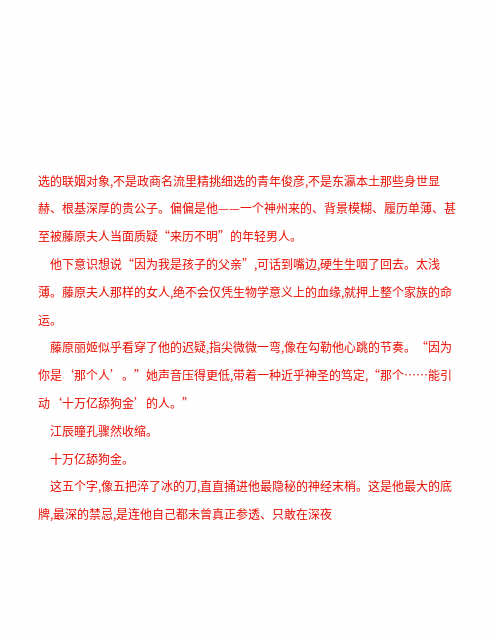选的联姻对象,不是政商名流里精挑细选的青年俊彦,不是东瀛本土那些身世显赫、根基深厚的贵公子。偏偏是他——一个神州来的、背景模糊、履历单薄、甚至被藤原夫人当面质疑“来历不明”的年轻男人。
    他下意识想说“因为我是孩子的父亲”,可话到嘴边,硬生生咽了回去。太浅薄。藤原夫人那样的女人,绝不会仅凭生物学意义上的血缘,就押上整个家族的命运。
    藤原丽姬似乎看穿了他的迟疑,指尖微微一弯,像在勾勒他心跳的节奏。“因为你是‘那个人’。”她声音压得更低,带着一种近乎神圣的笃定,“那个……能引动‘十万亿舔狗金’的人。”
    江辰瞳孔骤然收缩。
    十万亿舔狗金。
    这五个字,像五把淬了冰的刀,直直捅进他最隐秘的神经末梢。这是他最大的底牌,最深的禁忌,是连他自己都未曾真正参透、只敢在深夜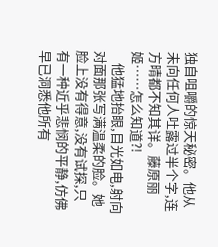独自咀嚼的惊天秘密。他从未向任何人吐露过半个字,连方晴都不知其详。藤原丽姬……怎么知道?!
    他猛地抬眼,目光如电,射向对面那张写满温柔的脸。她脸上没有得意,没有试探,只有一种近乎悲悯的平静,仿佛早已洞悉他所有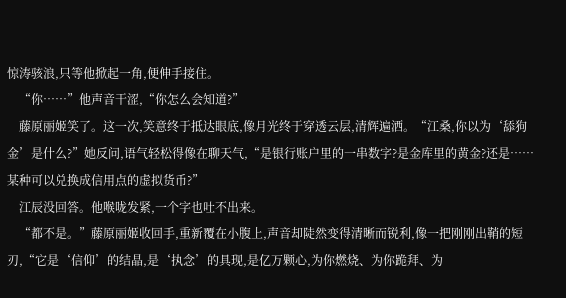惊涛骇浪,只等他掀起一角,便伸手接住。
    “你……”他声音干涩,“你怎么会知道?”
    藤原丽姬笑了。这一次,笑意终于抵达眼底,像月光终于穿透云层,清辉遍洒。“江桑,你以为‘舔狗金’是什么?”她反问,语气轻松得像在聊天气,“是银行账户里的一串数字?是金库里的黄金?还是……某种可以兑换成信用点的虚拟货币?”
    江辰没回答。他喉咙发紧,一个字也吐不出来。
    “都不是。”藤原丽姬收回手,重新覆在小腹上,声音却陡然变得清晰而锐利,像一把刚刚出鞘的短刃,“它是‘信仰’的结晶,是‘执念’的具现,是亿万颗心,为你燃烧、为你跪拜、为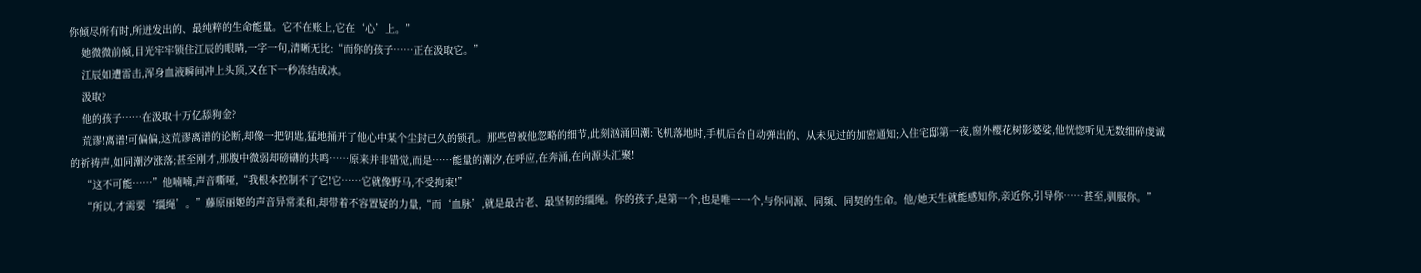你倾尽所有时,所迸发出的、最纯粹的生命能量。它不在账上,它在‘心’上。”
    她微微前倾,目光牢牢锁住江辰的眼睛,一字一句,清晰无比:“而你的孩子……正在汲取它。”
    江辰如遭雷击,浑身血液瞬间冲上头顶,又在下一秒冻结成冰。
    汲取?
    他的孩子……在汲取十万亿舔狗金?
    荒谬!离谱!可偏偏,这荒谬离谱的论断,却像一把钥匙,猛地捅开了他心中某个尘封已久的锁孔。那些曾被他忽略的细节,此刻汹涌回潮:飞机落地时,手机后台自动弹出的、从未见过的加密通知;入住宅邸第一夜,窗外樱花树影婆娑,他恍惚听见无数细碎虔诚的祈祷声,如同潮汐涨落;甚至刚才,那腹中微弱却磅礴的共鸣……原来并非错觉,而是……能量的潮汐,在呼应,在奔涌,在向源头汇聚!
    “这不可能……”他喃喃,声音嘶哑,“我根本控制不了它!它……它就像野马,不受拘束!”
    “所以,才需要‘缰绳’。”藤原丽姬的声音异常柔和,却带着不容置疑的力量,“而‘血脉’,就是最古老、最坚韧的缰绳。你的孩子,是第一个,也是唯一一个,与你同源、同频、同契的生命。他/她天生就能感知你,亲近你,引导你……甚至,驯服你。”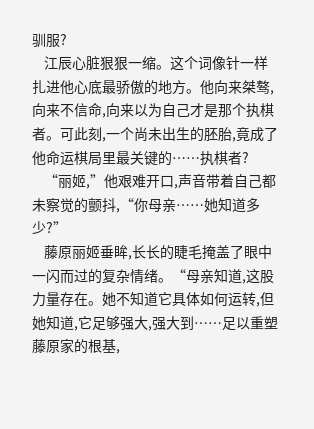驯服?
    江辰心脏狠狠一缩。这个词像针一样扎进他心底最骄傲的地方。他向来桀骜,向来不信命,向来以为自己才是那个执棋者。可此刻,一个尚未出生的胚胎,竟成了他命运棋局里最关键的……执棋者?
    “丽姬,”他艰难开口,声音带着自己都未察觉的颤抖,“你母亲……她知道多少?”
    藤原丽姬垂眸,长长的睫毛掩盖了眼中一闪而过的复杂情绪。“母亲知道,这股力量存在。她不知道它具体如何运转,但她知道,它足够强大,强大到……足以重塑藤原家的根基,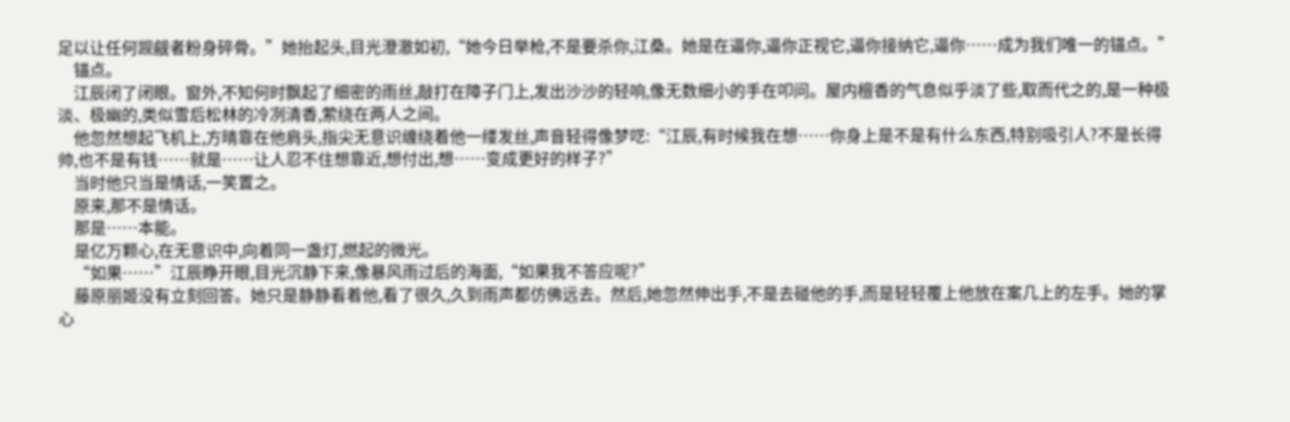足以让任何觊觎者粉身碎骨。”她抬起头,目光澄澈如初,“她今日举枪,不是要杀你,江桑。她是在逼你,逼你正视它,逼你接纳它,逼你……成为我们唯一的锚点。”
    锚点。
    江辰闭了闭眼。窗外,不知何时飘起了细密的雨丝,敲打在障子门上,发出沙沙的轻响,像无数细小的手在叩问。屋内檀香的气息似乎淡了些,取而代之的,是一种极淡、极幽的,类似雪后松林的冷冽清香,萦绕在两人之间。
    他忽然想起飞机上,方晴靠在他肩头,指尖无意识缠绕着他一缕发丝,声音轻得像梦呓:“江辰,有时候我在想……你身上是不是有什么东西,特别吸引人?不是长得帅,也不是有钱……就是……让人忍不住想靠近,想付出,想……变成更好的样子?”
    当时他只当是情话,一笑置之。
    原来,那不是情话。
    那是……本能。
    是亿万颗心,在无意识中,向着同一盏灯,燃起的微光。
    “如果……”江辰睁开眼,目光沉静下来,像暴风雨过后的海面,“如果我不答应呢?”
    藤原丽姬没有立刻回答。她只是静静看着他,看了很久,久到雨声都仿佛远去。然后,她忽然伸出手,不是去碰他的手,而是轻轻覆上他放在案几上的左手。她的掌心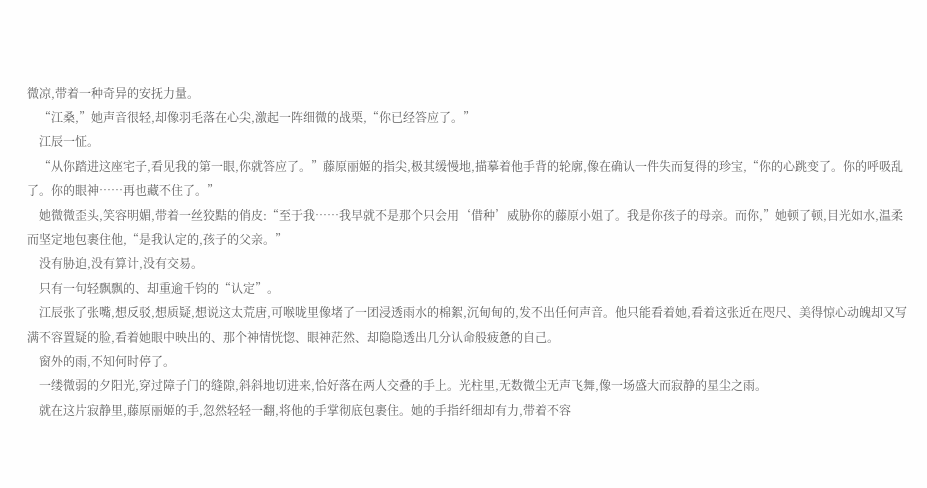微凉,带着一种奇异的安抚力量。
    “江桑,”她声音很轻,却像羽毛落在心尖,激起一阵细微的战栗,“你已经答应了。”
    江辰一怔。
    “从你踏进这座宅子,看见我的第一眼,你就答应了。”藤原丽姬的指尖,极其缓慢地,描摹着他手背的轮廓,像在确认一件失而复得的珍宝,“你的心跳变了。你的呼吸乱了。你的眼神……再也藏不住了。”
    她微微歪头,笑容明媚,带着一丝狡黠的俏皮:“至于我……我早就不是那个只会用‘借种’威胁你的藤原小姐了。我是你孩子的母亲。而你,”她顿了顿,目光如水,温柔而坚定地包裹住他,“是我认定的,孩子的父亲。”
    没有胁迫,没有算计,没有交易。
    只有一句轻飘飘的、却重逾千钧的“认定”。
    江辰张了张嘴,想反驳,想质疑,想说这太荒唐,可喉咙里像堵了一团浸透雨水的棉絮,沉甸甸的,发不出任何声音。他只能看着她,看着这张近在咫尺、美得惊心动魄却又写满不容置疑的脸,看着她眼中映出的、那个神情恍惚、眼神茫然、却隐隐透出几分认命般疲惫的自己。
    窗外的雨,不知何时停了。
    一缕微弱的夕阳光,穿过障子门的缝隙,斜斜地切进来,恰好落在两人交叠的手上。光柱里,无数微尘无声飞舞,像一场盛大而寂静的星尘之雨。
    就在这片寂静里,藤原丽姬的手,忽然轻轻一翻,将他的手掌彻底包裹住。她的手指纤细却有力,带着不容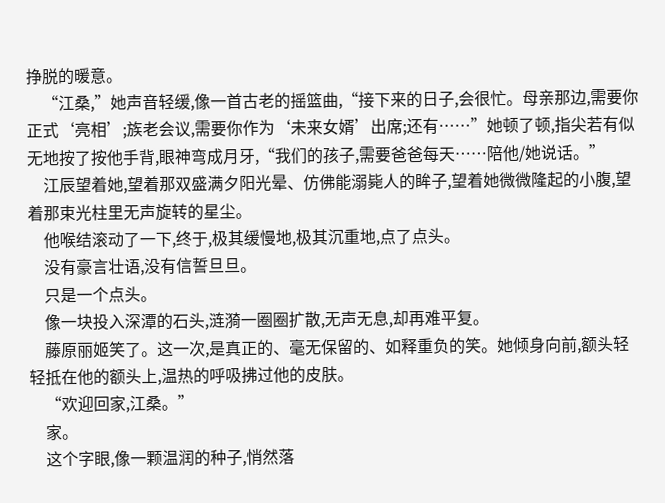挣脱的暖意。
    “江桑,”她声音轻缓,像一首古老的摇篮曲,“接下来的日子,会很忙。母亲那边,需要你正式‘亮相’;族老会议,需要你作为‘未来女婿’出席;还有……”她顿了顿,指尖若有似无地按了按他手背,眼神弯成月牙,“我们的孩子,需要爸爸每天……陪他/她说话。”
    江辰望着她,望着那双盛满夕阳光晕、仿佛能溺毙人的眸子,望着她微微隆起的小腹,望着那束光柱里无声旋转的星尘。
    他喉结滚动了一下,终于,极其缓慢地,极其沉重地,点了点头。
    没有豪言壮语,没有信誓旦旦。
    只是一个点头。
    像一块投入深潭的石头,涟漪一圈圈扩散,无声无息,却再难平复。
    藤原丽姬笑了。这一次,是真正的、毫无保留的、如释重负的笑。她倾身向前,额头轻轻抵在他的额头上,温热的呼吸拂过他的皮肤。
    “欢迎回家,江桑。”
    家。
    这个字眼,像一颗温润的种子,悄然落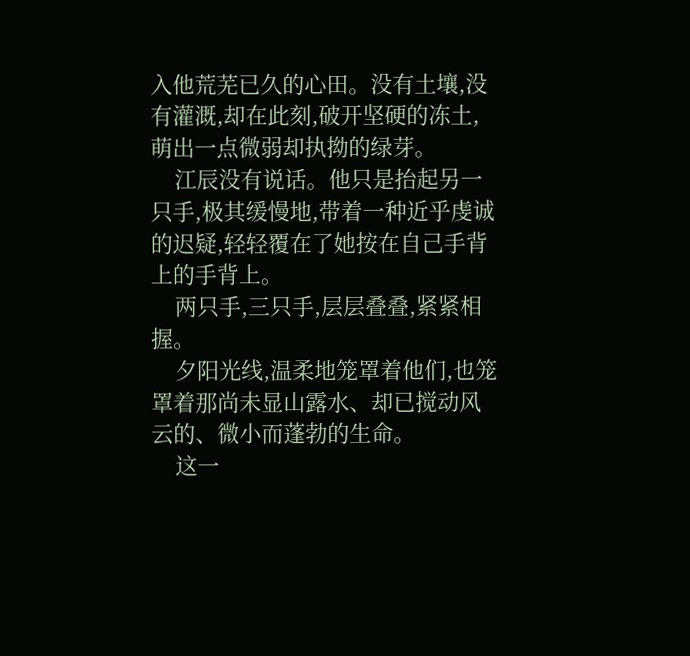入他荒芜已久的心田。没有土壤,没有灌溉,却在此刻,破开坚硬的冻土,萌出一点微弱却执拗的绿芽。
    江辰没有说话。他只是抬起另一只手,极其缓慢地,带着一种近乎虔诚的迟疑,轻轻覆在了她按在自己手背上的手背上。
    两只手,三只手,层层叠叠,紧紧相握。
    夕阳光线,温柔地笼罩着他们,也笼罩着那尚未显山露水、却已搅动风云的、微小而蓬勃的生命。
    这一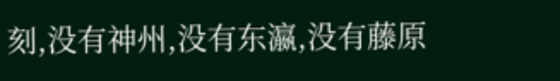刻,没有神州,没有东瀛,没有藤原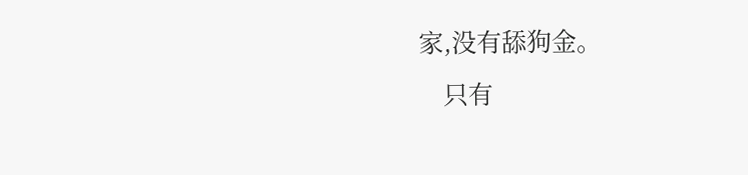家,没有舔狗金。
    只有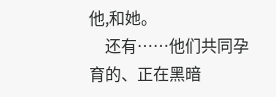他,和她。
    还有……他们共同孕育的、正在黑暗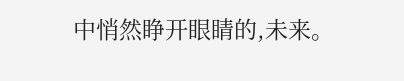中悄然睁开眼睛的,未来。